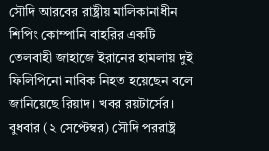সৌদি আরবের রাষ্ট্রীয় মালিকানাধীন শিপিং কোম্পানি বাহরির একটি তেলবাহী জাহাজে ইরানের হামলায় দুই ফিলিপিনো নাবিক নিহত হয়েছেন বলে জানিয়েছে রিয়াদ। খবর রয়টার্সের। বুধবার (২ সেপ্টেম্বর) সৌদি পররাষ্ট্র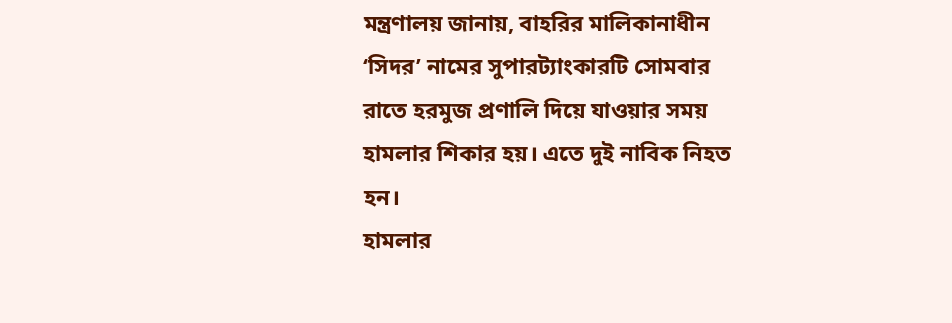মন্ত্রণালয় জানায়, বাহরির মালিকানাধীন ‘সিদর’ নামের সুপারট্যাংকারটি সোমবার রাতে হরমুজ প্রণালি দিয়ে যাওয়ার সময় হামলার শিকার হয়। এতে দুই নাবিক নিহত হন।
হামলার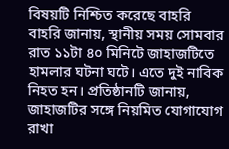বিষয়টি নিশ্চিত করেছে বাহরি
বাহরি জানায়, স্থানীয় সময় সোমবার রাত ১১টা ৪০ মিনিটে জাহাজটিতে হামলার ঘটনা ঘটে। এতে দুই নাবিক নিহত হন। প্রতিষ্ঠানটি জানায়, জাহাজটির সঙ্গে নিয়মিত যোগাযোগ রাখা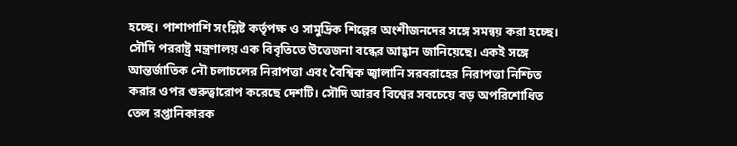হচ্ছে। পাশাপাশি সংশ্লিষ্ট কর্তৃপক্ষ ও সামুদ্রিক শিল্পের অংশীজনদের সঙ্গে সমন্বয় করা হচ্ছে।
সৌদি পররাষ্ট্র মন্ত্রণালয় এক বিবৃতিতে উত্তেজনা বন্ধের আহ্বান জানিয়েছে। একই সঙ্গে আন্তর্জাতিক নৌ চলাচলের নিরাপত্তা এবং বৈশ্বিক জ্বালানি সরবরাহের নিরাপত্তা নিশ্চিত করার ওপর গুরুত্বারোপ করেছে দেশটি। সৌদি আরব বিশ্বের সবচেয়ে বড় অপরিশোধিত তেল রপ্তানিকারক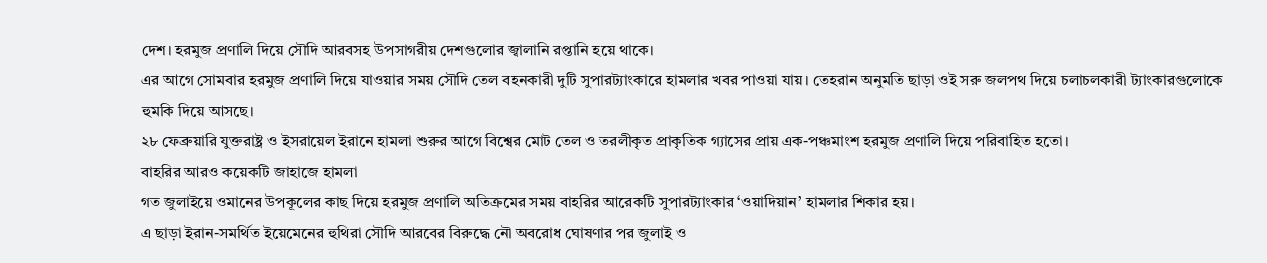দেশ। হরমুজ প্রণালি দিয়ে সৌদি আরবসহ উপসাগরীয় দেশগুলোর জ্বালানি রপ্তানি হয়ে থাকে।
এর আগে সোমবার হরমুজ প্রণালি দিয়ে যাওয়ার সময় সৌদি তেল বহনকারী দুটি সুপারট্যাংকারে হামলার খবর পাওয়া যায়। তেহরান অনুমতি ছাড়া ওই সরু জলপথ দিয়ে চলাচলকারী ট্যাংকারগুলোকে হুমকি দিয়ে আসছে।
২৮ ফেব্রুয়ারি যুক্তরাষ্ট্র ও ইসরায়েল ইরানে হামলা শুরুর আগে বিশ্বের মোট তেল ও তরলীকৃত প্রাকৃতিক গ্যাসের প্রায় এক-পঞ্চমাংশ হরমুজ প্রণালি দিয়ে পরিবাহিত হতো।
বাহরির আরও কয়েকটি জাহাজে হামলা
গত জুলাইয়ে ওমানের উপকূলের কাছ দিয়ে হরমুজ প্রণালি অতিক্রমের সময় বাহরির আরেকটি সুপারট্যাংকার ‘ওয়াদিয়ান’ হামলার শিকার হয়।
এ ছাড়া ইরান-সমর্থিত ইয়েমেনের হুথিরা সৌদি আরবের বিরুদ্ধে নৌ অবরোধ ঘোষণার পর জুলাই ও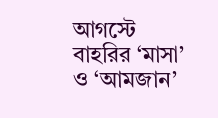আগস্টে বাহরির ‘মাসা’ ও ‘আমজান’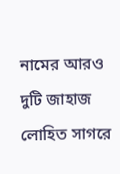নামের আরও দুটি জাহাজ লোহিত সাগরে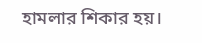হামলার শিকার হয়।